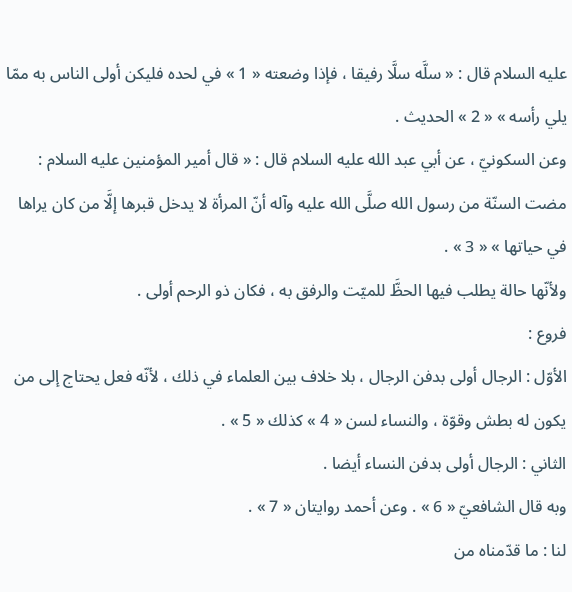عليه السلام قال : « سلَّه سلَّا رفيقا ، فإذا وضعته « 1 » في لحده فليكن أولى الناس به ممّا يلي رأسه » « 2 » الحديث .
وعن السكونيّ ، عن أبي عبد الله عليه السلام قال : « قال أمير المؤمنين عليه السلام :
مضت السنّة من رسول الله صلَّى الله عليه وآله أنّ المرأة لا يدخل قبرها إلَّا من كان يراها في حياتها » « 3 » .
ولأنّها حالة يطلب فيها الحظَّ للميّت والرفق به ، فكان ذو الرحم أولى .
فروع :
الأوّل : الرجال أولى بدفن الرجال ، بلا خلاف بين العلماء في ذلك ، لأنّه فعل يحتاج إلى من يكون له بطش وقوّة ، والنساء لسن « 4 » كذلك « 5 » .
الثاني : الرجال أولى بدفن النساء أيضا .
وبه قال الشافعيّ « 6 » . وعن أحمد روايتان « 7 » .
لنا : ما قدّمناه من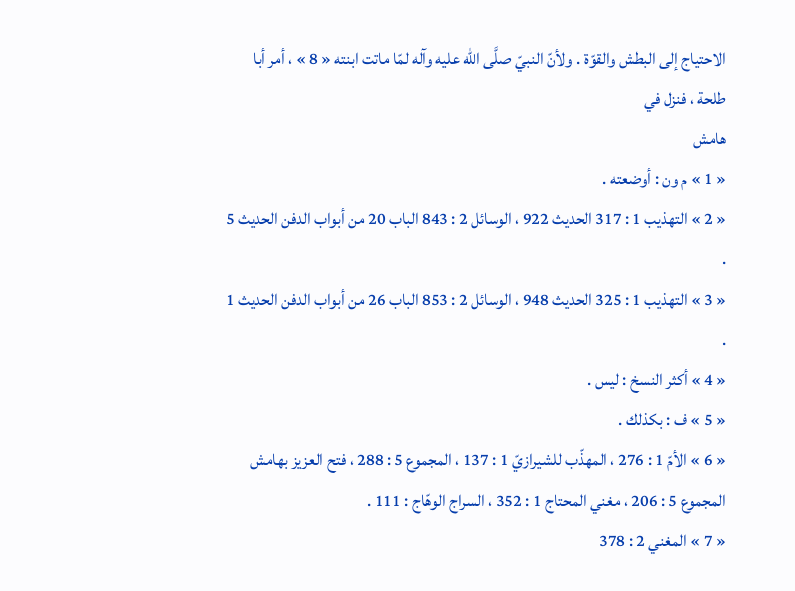الاحتياج إلى البطش والقوّة . ولأنّ النبيّ صلَّى الله عليه وآله لمّا ماتت ابنته « 8 » ، أمر أبا طلحة ، فنزل في
هامش
« 1 » م ون : أوضعته .
« 2 » التهذيب 1 : 317 الحديث 922 ، الوسائل 2 : 843 الباب 20 من أبواب الدفن الحديث 5 .
« 3 » التهذيب 1 : 325 الحديث 948 ، الوسائل 2 : 853 الباب 26 من أبواب الدفن الحديث 1 .
« 4 » أكثر النسخ : ليس .
« 5 » ف : بكذلك .
« 6 » الأمّ 1 : 276 ، المهذّب للشيرازيّ 1 : 137 ، المجموع 5 : 288 ، فتح العزيز بهامش المجموع 5 : 206 ، مغني المحتاج 1 : 352 ، السراج الوهّاج : 111 .
« 7 » المغني 2 : 378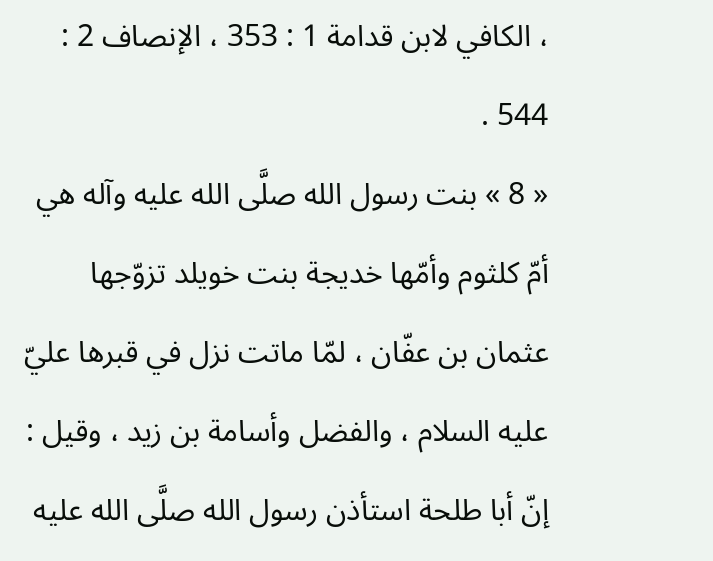، الكافي لابن قدامة 1 : 353 ، الإنصاف 2 : 544 .
« 8 » بنت رسول الله صلَّى الله عليه وآله هي أمّ كلثوم وأمّها خديجة بنت خويلد تزوّجها عثمان بن عفّان ، لمّا ماتت نزل في قبرها عليّ عليه السلام ، والفضل وأسامة بن زيد ، وقيل : إنّ أبا طلحة استأذن رسول الله صلَّى الله عليه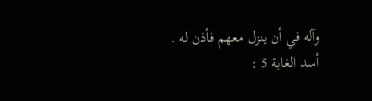وآله في أن ينزل معهم فأذن له .
أسد الغابة 5 :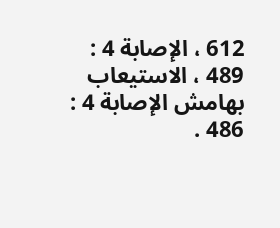612 ، الإصابة 4 : 489 ، الاستيعاب بهامش الإصابة 4 : 486 .